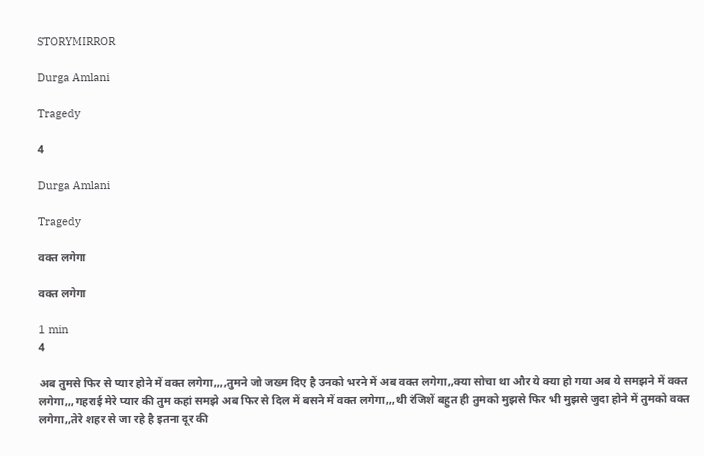STORYMIRROR

Durga Amlani

Tragedy

4

Durga Amlani

Tragedy

वक्त लगेगा

वक्त लगेगा

1 min
4

अब तुमसे फिर से प्यार होने में वक्त लगेगा,,,,तुमने जो जख्म दिए है उनको भरने में अब वक्त लगेगा,,क्या सोचा था और ये क्या हो गया अब ये समझने में वक्त लगेगा,,,गहराई मेरे प्यार की तुम कहां समझे अब फिर से दिल में बसने में वक्त लगेगा,,,थी रंजिशें बहुत ही तुमको मुझसे फिर भी मुझसे जुदा होने में तुमको वक्त लगेगा,,तेरे शहर से जा रहे है इतना दूर की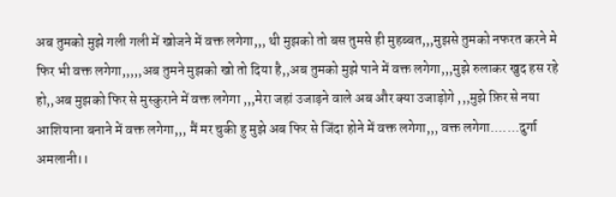अब तुमको मुझे गली गली में खोजने में वक्त लगेगा,,, थी मुझको तो बस तुमसे ही मुहब्बत,,,मुझसे तुमको नफरत करने मे फिर भी वक्त लगेगा,,,,,अब तुमने मुझको खो तो दिया है,,अब तुमको मुझे पाने में वक्त लगेगा,,,मुझे रुलाकर खुद हस रहे हो,,अब मुझको फिर से मुस्कुराने में वक्त लगेगा ,,,मेरा जहां उजाड़ने वाले अब और क्या उजाड़ोगे ,,,मुझे फ़िर से नया आशियाना बनाने में वक्त लगेगा,,, मैं मर चुकी हु मुझे अब फिर से जिंदा होने में वक्त लगेगा,,, वक्त लगेगा.......दुर्गा अमलानी।।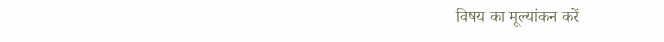विषय का मूल्यांकन करें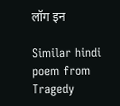लॉग इन

Similar hindi poem from Tragedy